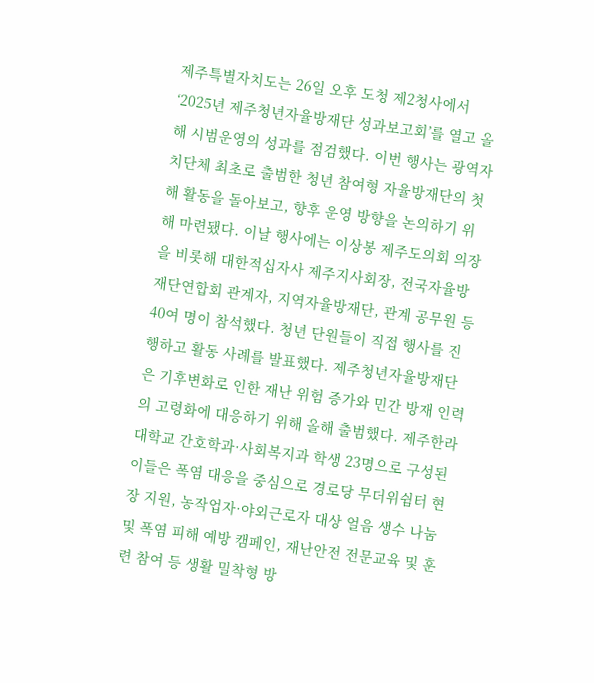제주특별자치도는 26일 오후 도청 제2청사에서 ‘2025년 제주청년자율방재단 성과보고회’를 열고 올해 시범운영의 성과를 점검했다. 이번 행사는 광역자치단체 최초로 출범한 청년 참여형 자율방재단의 첫 해 활동을 돌아보고, 향후 운영 방향을 논의하기 위해 마련됐다. 이날 행사에는 이상봉 제주도의회 의장을 비롯해 대한적십자사 제주지사회장, 전국자율방재단연합회 관계자, 지역자율방재단, 관계 공무원 등 40여 명이 참석했다. 청년 단원들이 직접 행사를 진행하고 활동 사례를 발표했다. 제주청년자율방재단은 기후변화로 인한 재난 위험 증가와 민간 방재 인력의 고령화에 대응하기 위해 올해 출범했다. 제주한라대학교 간호학과·사회복지과 학생 23명으로 구성된 이들은 폭염 대응을 중심으로 경로당 무더위쉼터 현장 지원, 농작업자·야외근로자 대상 얼음 생수 나눔 및 폭염 피해 예방 캠페인, 재난안전 전문교육 및 훈련 참여 등 생활 밀착형 방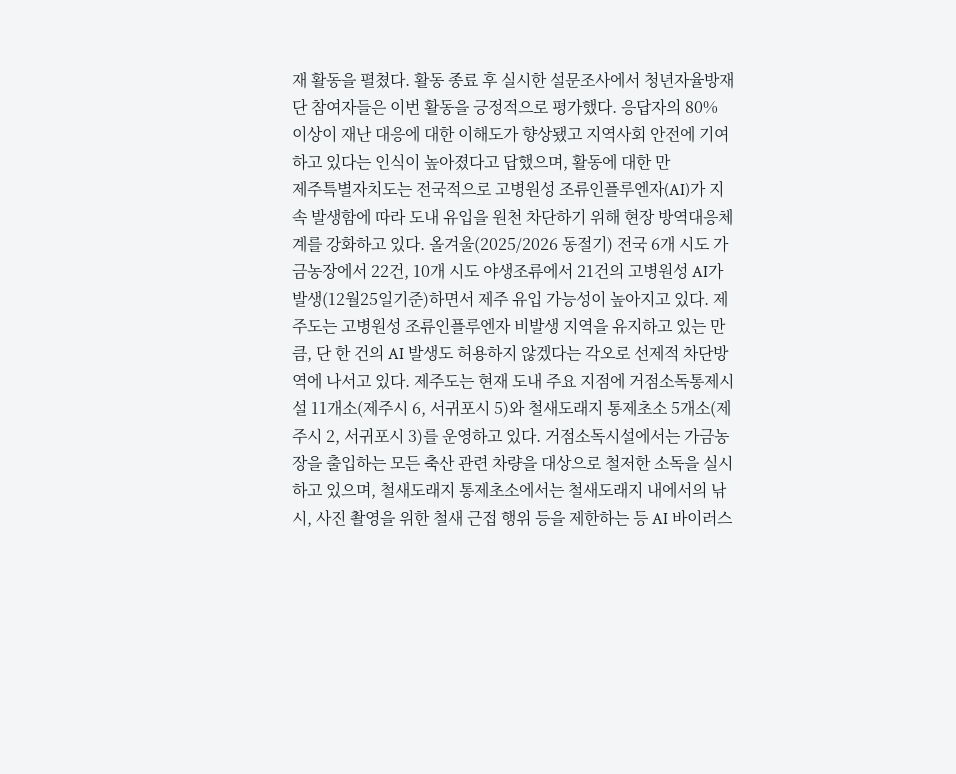재 활동을 펼쳤다. 활동 종료 후 실시한 설문조사에서 청년자율방재단 참여자들은 이번 활동을 긍정적으로 평가했다. 응답자의 80% 이상이 재난 대응에 대한 이해도가 향상됐고 지역사회 안전에 기여하고 있다는 인식이 높아졌다고 답했으며, 활동에 대한 만
제주특별자치도는 전국적으로 고병원성 조류인플루엔자(AI)가 지속 발생함에 따라 도내 유입을 원천 차단하기 위해 현장 방역대응체계를 강화하고 있다. 올겨울(2025/2026 동절기) 전국 6개 시도 가금농장에서 22건, 10개 시도 야생조류에서 21건의 고병원성 AI가 발생(12월25일기준)하면서 제주 유입 가능성이 높아지고 있다. 제주도는 고병원성 조류인플루엔자 비발생 지역을 유지하고 있는 만큼, 단 한 건의 AI 발생도 허용하지 않겠다는 각오로 선제적 차단방역에 나서고 있다. 제주도는 현재 도내 주요 지점에 거점소독통제시설 11개소(제주시 6, 서귀포시 5)와 철새도래지 통제초소 5개소(제주시 2, 서귀포시 3)를 운영하고 있다. 거점소독시설에서는 가금농장을 출입하는 모든 축산 관련 차량을 대상으로 철저한 소독을 실시하고 있으며, 철새도래지 통제초소에서는 철새도래지 내에서의 낚시, 사진 촬영을 위한 철새 근접 행위 등을 제한하는 등 AI 바이러스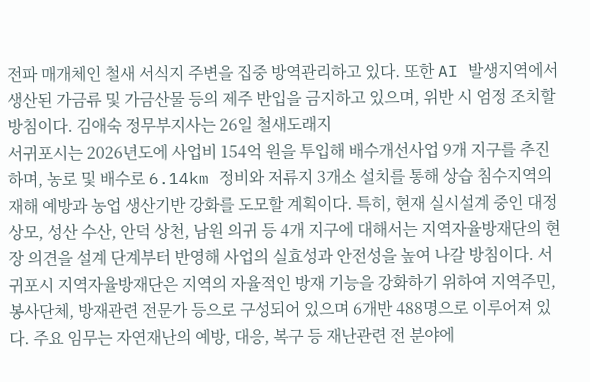전파 매개체인 철새 서식지 주변을 집중 방역관리하고 있다. 또한 AI 발생지역에서 생산된 가금류 및 가금산물 등의 제주 반입을 금지하고 있으며, 위반 시 엄정 조치할 방침이다. 김애숙 정무부지사는 26일 철새도래지
서귀포시는 2026년도에 사업비 154억 원을 투입해 배수개선사업 9개 지구를 추진하며, 농로 및 배수로 6.14km 정비와 저류지 3개소 설치를 통해 상습 침수지역의 재해 예방과 농업 생산기반 강화를 도모할 계획이다. 특히, 현재 실시설계 중인 대정 상모, 성산 수산, 안덕 상천, 남원 의귀 등 4개 지구에 대해서는 지역자율방재단의 현장 의견을 설계 단계부터 반영해 사업의 실효성과 안전성을 높여 나갈 방침이다. 서귀포시 지역자율방재단은 지역의 자율적인 방재 기능을 강화하기 위하여 지역주민, 봉사단체, 방재관련 전문가 등으로 구성되어 있으며 6개반 488명으로 이루어져 있다. 주요 임무는 자연재난의 예방, 대응, 복구 등 재난관련 전 분야에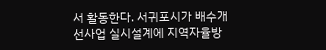서 활동한다. 서귀포시가 배수개선사업 실시설계에 지역자율방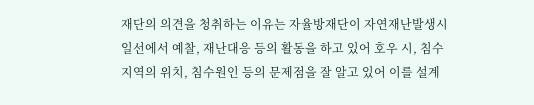재단의 의견을 청취하는 이유는 자율방재단이 자연재난발생시 일선에서 예찰, 재난대응 등의 활동을 하고 있어 호우 시, 침수지역의 위치, 침수원인 등의 문제점을 잘 알고 있어 이를 설계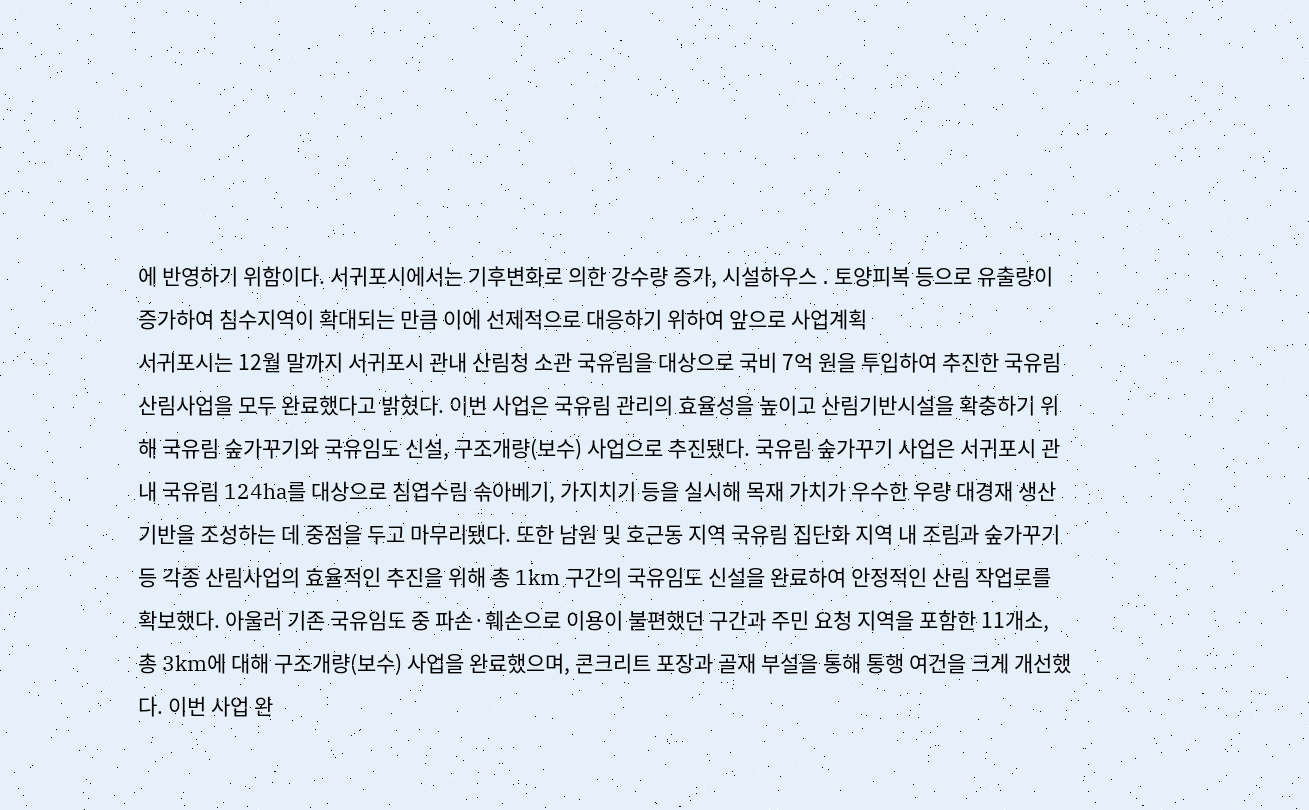에 반영하기 위함이다. 서귀포시에서는 기후변화로 의한 강수량 증가, 시설하우스 ․ 토양피복 등으로 유출량이 증가하여 침수지역이 확대되는 만큼 이에 선제적으로 대응하기 위하여 앞으로 사업계획
서귀포시는 12월 말까지 서귀포시 관내 산림청 소관 국유림을 대상으로 국비 7억 원을 투입하여 추진한 국유림 산림사업을 모두 완료했다고 밝혔다. 이번 사업은 국유림 관리의 효율성을 높이고 산림기반시설을 확충하기 위해 국유림 숲가꾸기와 국유임도 신설, 구조개량(보수) 사업으로 추진됐다. 국유림 숲가꾸기 사업은 서귀포시 관내 국유림 124ha를 대상으로 침엽수림 솎아베기, 가지치기 등을 실시해 목재 가치가 우수한 우량 대경재 생산 기반을 조성하는 데 중점을 두고 마무리됐다. 또한 남원 및 호근동 지역 국유림 집단화 지역 내 조림과 숲가꾸기 등 각종 산림사업의 효율적인 추진을 위해 총 1km 구간의 국유임도 신설을 완료하여 안정적인 산림 작업로를 확보했다. 아울러 기존 국유임도 중 파손·훼손으로 이용이 불편했던 구간과 주민 요청 지역을 포함한 11개소, 총 3km에 대해 구조개량(보수) 사업을 완료했으며, 콘크리트 포장과 골재 부설을 통해 통행 여건을 크게 개선했다. 이번 사업 완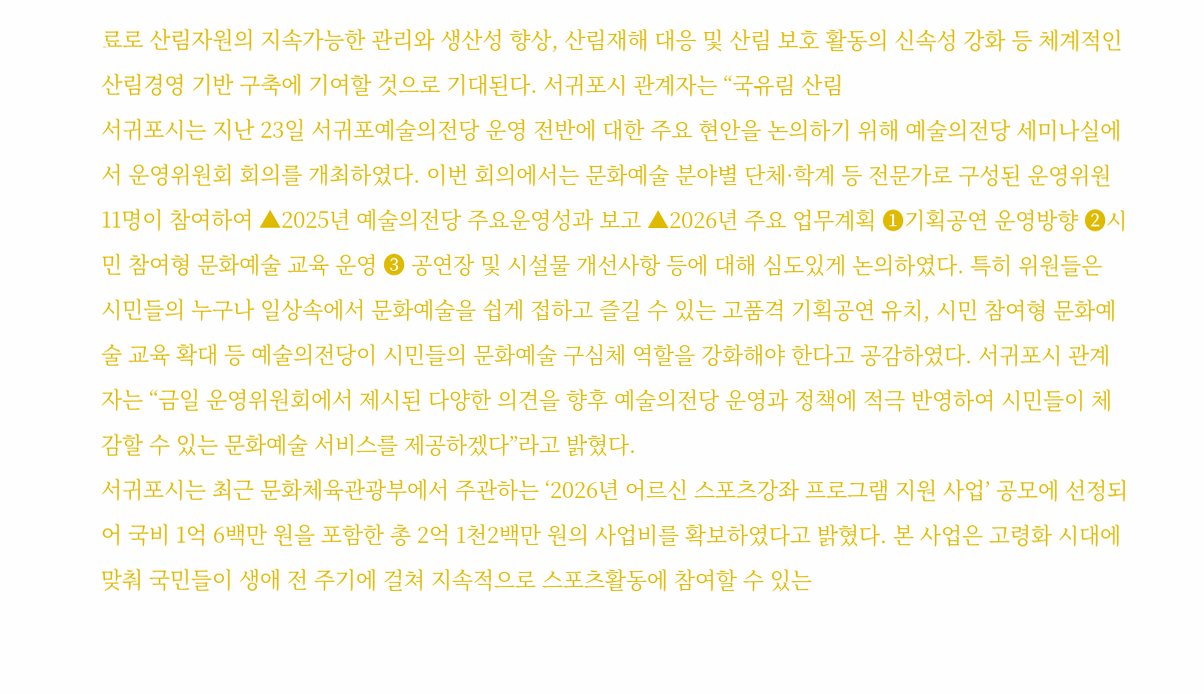료로 산림자원의 지속가능한 관리와 생산성 향상, 산림재해 대응 및 산림 보호 활동의 신속성 강화 등 체계적인 산림경영 기반 구축에 기여할 것으로 기대된다. 서귀포시 관계자는 “국유림 산림
서귀포시는 지난 23일 서귀포예술의전당 운영 전반에 대한 주요 현안을 논의하기 위해 예술의전당 세미나실에서 운영위원회 회의를 개최하였다. 이번 회의에서는 문화예술 분야별 단체·학계 등 전문가로 구성된 운영위원 11명이 참여하여 ▲2025년 예술의전당 주요운영성과 보고 ▲2026년 주요 업무계획 ❶기획공연 운영방향 ❷시민 참여형 문화예술 교육 운영 ❸ 공연장 및 시설물 개선사항 등에 대해 심도있게 논의하였다. 특히 위원들은 시민들의 누구나 일상속에서 문화예술을 쉽게 접하고 즐길 수 있는 고품격 기획공연 유치, 시민 참여형 문화예술 교육 확대 등 예술의전당이 시민들의 문화예술 구심체 역할을 강화해야 한다고 공감하였다. 서귀포시 관계자는 “금일 운영위원회에서 제시된 다양한 의견을 향후 예술의전당 운영과 정책에 적극 반영하여 시민들이 체감할 수 있는 문화예술 서비스를 제공하겠다”라고 밝혔다.
서귀포시는 최근 문화체육관광부에서 주관하는 ‘2026년 어르신 스포츠강좌 프로그램 지원 사업’ 공모에 선정되어 국비 1억 6백만 원을 포함한 총 2억 1천2백만 원의 사업비를 확보하였다고 밝혔다. 본 사업은 고령화 시대에 맞춰 국민들이 생애 전 주기에 걸쳐 지속적으로 스포츠활동에 참여할 수 있는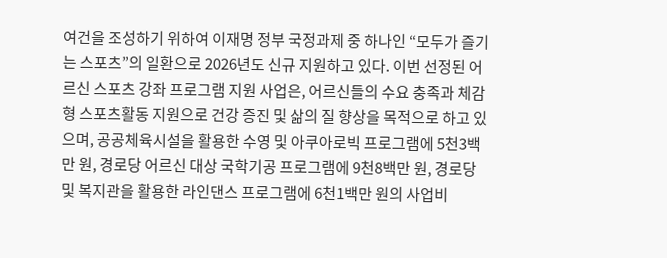여건을 조성하기 위하여 이재명 정부 국정과제 중 하나인 “모두가 즐기는 스포츠”의 일환으로 2026년도 신규 지원하고 있다. 이번 선정된 어르신 스포츠 강좌 프로그램 지원 사업은, 어르신들의 수요 충족과 체감형 스포츠활동 지원으로 건강 증진 및 삶의 질 향상을 목적으로 하고 있으며, 공공체육시설을 활용한 수영 및 아쿠아로빅 프로그램에 5천3백만 원, 경로당 어르신 대상 국학기공 프로그램에 9천8백만 원, 경로당 및 복지관을 활용한 라인댄스 프로그램에 6천1백만 원의 사업비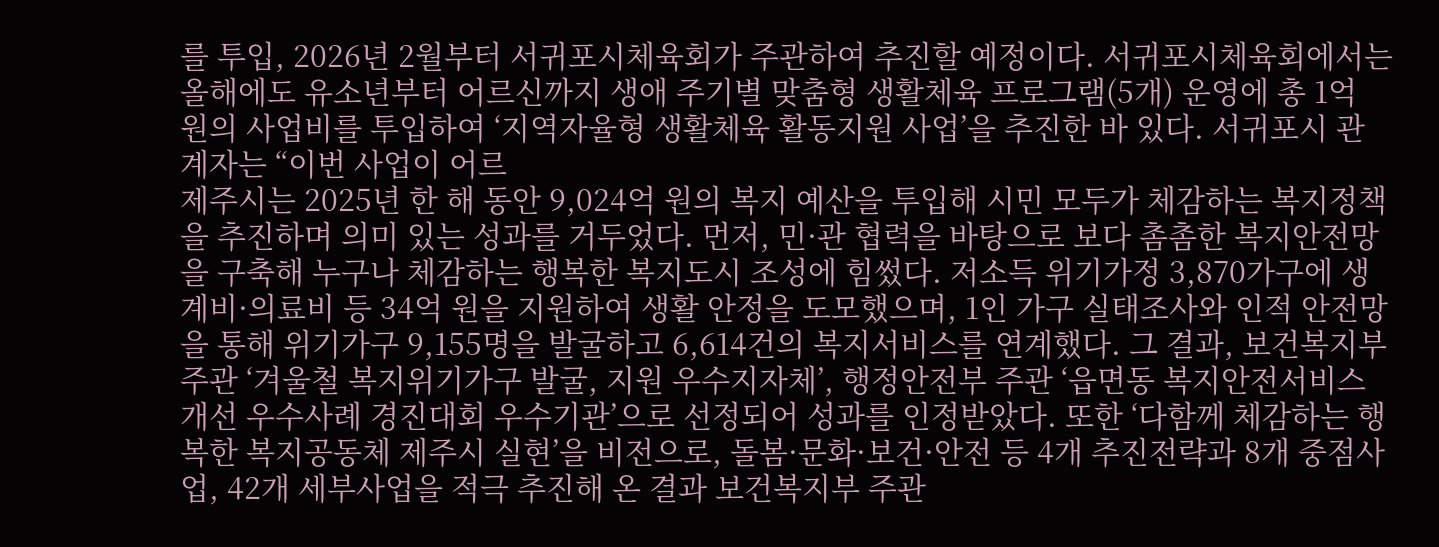를 투입, 2026년 2월부터 서귀포시체육회가 주관하여 추진할 예정이다. 서귀포시체육회에서는 올해에도 유소년부터 어르신까지 생애 주기별 맞춤형 생활체육 프로그램(5개) 운영에 총 1억 원의 사업비를 투입하여 ‘지역자율형 생활체육 활동지원 사업’을 추진한 바 있다. 서귀포시 관계자는 “이번 사업이 어르
제주시는 2025년 한 해 동안 9,024억 원의 복지 예산을 투입해 시민 모두가 체감하는 복지정책을 추진하며 의미 있는 성과를 거두었다. 먼저, 민·관 협력을 바탕으로 보다 촘촘한 복지안전망을 구축해 누구나 체감하는 행복한 복지도시 조성에 힘썼다. 저소득 위기가정 3,870가구에 생계비·의료비 등 34억 원을 지원하여 생활 안정을 도모했으며, 1인 가구 실태조사와 인적 안전망을 통해 위기가구 9,155명을 발굴하고 6,614건의 복지서비스를 연계했다. 그 결과, 보건복지부 주관 ‘겨울철 복지위기가구 발굴, 지원 우수지자체’, 행정안전부 주관 ‘읍면동 복지안전서비스 개선 우수사례 경진대회 우수기관’으로 선정되어 성과를 인정받았다. 또한 ‘다함께 체감하는 행복한 복지공동체 제주시 실현’을 비전으로, 돌봄·문화·보건·안전 등 4개 추진전략과 8개 중점사업, 42개 세부사업을 적극 추진해 온 결과 보건복지부 주관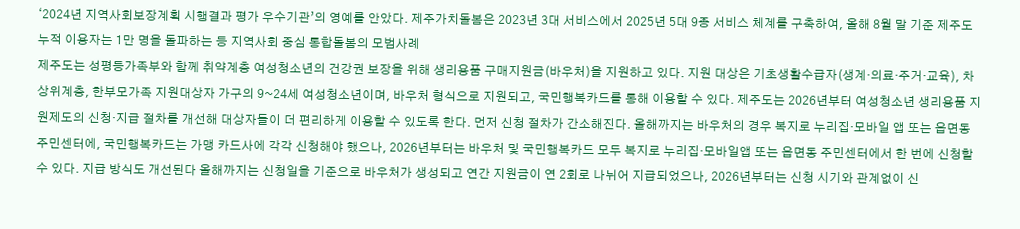‘2024년 지역사회보장계획 시행결과 평가 우수기관’의 영예를 안았다. 제주가치돌봄은 2023년 3대 서비스에서 2025년 5대 9종 서비스 체계를 구축하여, 올해 8월 말 기준 제주도 누적 이용자는 1만 명을 돌파하는 등 지역사회 중심 통합돌봄의 모범사례
제주도는 성평등가족부와 함께 취약계층 여성청소년의 건강권 보장을 위해 생리용품 구매지원금(바우처)을 지원하고 있다. 지원 대상은 기초생활수급자(생계·의료·주거·교육), 차상위계층, 한부모가족 지원대상자 가구의 9~24세 여성청소년이며, 바우처 형식으로 지원되고, 국민행복카드를 통해 이용할 수 있다. 제주도는 2026년부터 여성청소년 생리용품 지원제도의 신청·지급 절차를 개선해 대상자들이 더 편리하게 이용할 수 있도록 한다. 먼저 신청 절차가 간소해진다. 올해까지는 바우처의 경우 복지로 누리집·모바일 앱 또는 읍면동 주민센터에, 국민행복카드는 가맹 카드사에 각각 신청해야 했으나, 2026년부터는 바우처 및 국민행복카드 모두 복지로 누리집·모바일앱 또는 읍면동 주민센터에서 한 번에 신청할 수 있다. 지급 방식도 개선된다 올해까지는 신청일을 기준으로 바우처가 생성되고 연간 지원금이 연 2회로 나뉘어 지급되었으나, 2026년부터는 신청 시기와 관계없이 신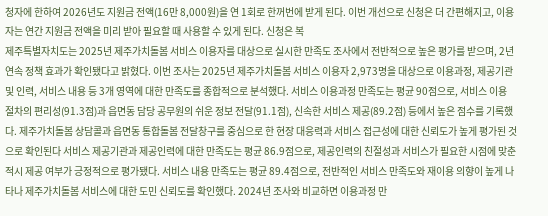청자에 한하여 2026년도 지원금 전액(16만 8,000원)을 연 1회로 한꺼번에 받게 된다. 이번 개선으로 신청은 더 간편해지고, 이용자는 연간 지원금 전액을 미리 받아 필요할 때 사용할 수 있게 된다. 신청은 복
제주특별자치도는 2025년 제주가치돌봄 서비스 이용자를 대상으로 실시한 만족도 조사에서 전반적으로 높은 평가를 받으며, 2년 연속 정책 효과가 확인됐다고 밝혔다. 이번 조사는 2025년 제주가치돌봄 서비스 이용자 2,973명을 대상으로 이용과정, 제공기관 및 인력, 서비스 내용 등 3개 영역에 대한 만족도를 종합적으로 분석했다. 서비스 이용과정 만족도는 평균 90점으로, 서비스 이용 절차의 편리성(91.3점)과 읍면동 담당 공무원의 쉬운 정보 전달(91.1점), 신속한 서비스 제공(89.2점) 등에서 높은 점수를 기록했다. 제주가치돌봄 상담콜과 읍면동 통합돌봄 전달창구를 중심으로 한 현장 대응력과 서비스 접근성에 대한 신뢰도가 높게 평가된 것으로 확인된다 서비스 제공기관과 제공인력에 대한 만족도는 평균 86.9점으로, 제공인력의 친절성과 서비스가 필요한 시점에 맞춘 적시 제공 여부가 긍정적으로 평가됐다. 서비스 내용 만족도는 평균 89.4점으로, 전반적인 서비스 만족도와 재이용 의향이 높게 나타나 제주가치돌봄 서비스에 대한 도민 신뢰도를 확인했다. 2024년 조사와 비교하면 이용과정 만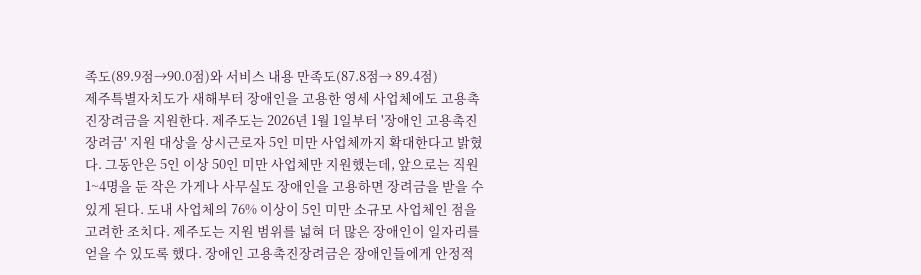족도(89.9점→90.0점)와 서비스 내용 만족도(87.8점→ 89.4점)
제주특별자치도가 새해부터 장애인을 고용한 영세 사업체에도 고용촉진장려금을 지원한다. 제주도는 2026년 1월 1일부터 '장애인 고용촉진장려금' 지원 대상을 상시근로자 5인 미만 사업체까지 확대한다고 밝혔다. 그동안은 5인 이상 50인 미만 사업체만 지원했는데, 앞으로는 직원 1~4명을 둔 작은 가게나 사무실도 장애인을 고용하면 장려금을 받을 수 있게 된다. 도내 사업체의 76% 이상이 5인 미만 소규모 사업체인 점을 고려한 조치다. 제주도는 지원 범위를 넓혀 더 많은 장애인이 일자리를 얻을 수 있도록 했다. 장애인 고용촉진장려금은 장애인들에게 안정적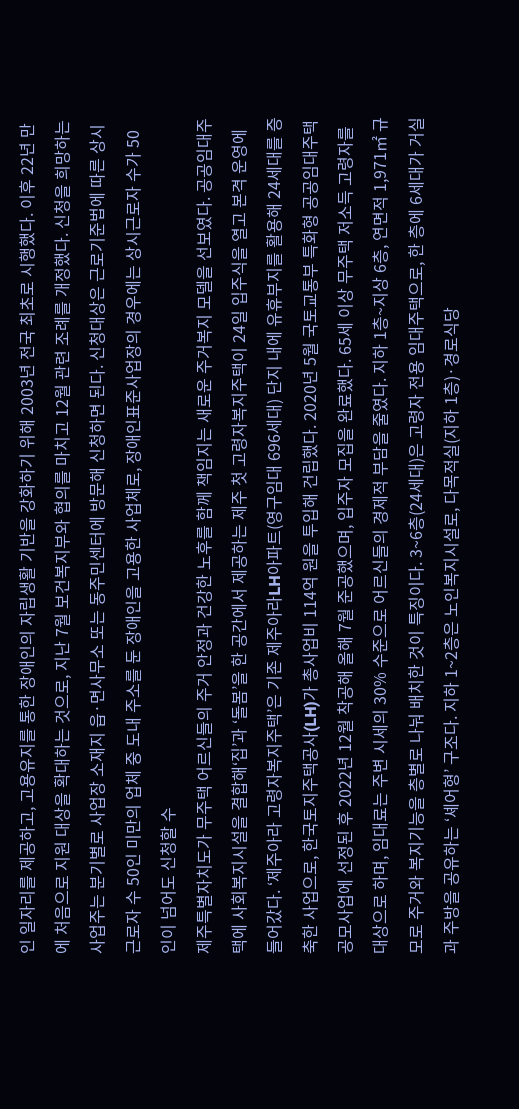인 일자리를 제공하고, 고용유지를 통한 장애인의 자립생활 기반을 강화하기 위해 2003년 전국 최초로 시행했다. 이후 22년 만에 처음으로 지원 대상을 확대하는 것으로, 지난 7월 보건복지부와 협의를 마치고 12월 관련 조례를 개정했다. 신청을 희망하는 사업주는 분기별로 사업장 소재지 읍·면사무소 또는 동주민센터에 방문해 신청하면 된다. 신청대상은 근로기준법에 따른 상시근로자 수 50인 미만의 업체 중 도내 주소를 둔 장애인을 고용한 사업체로, 장애인표준사업장의 경우에는 상시근로자 수가 50인이 넘어도 신청할 수
제주특별자치도가 무주택 어르신들의 주거 안정과 건강한 노후를 함께 책임지는 새로운 주거복지 모델을 선보였다. 공공임대주택에 사회복지시설을 결합해‘집’과 ‘돌봄’을 한 공간에서 제공하는 제주 첫 고령자복지주택이 24일 입주식을 열고 본격 운영에 들어갔다. ‘제주아라 고령자복지주택’은 기존 제주아라LH아파트(영구임대 696세대) 단지 내에 유휴부지를 활용해 24세대를 증축한 사업으로, 한국토지주택공사(LH)가 총사업비 114억 원을 투입해 건립했다. 2020년 5월 국토교통부 특화형 공공임대주택 공모사업에 선정된 후 2022년 12월 착공해 올해 7월 준공했으며, 입주자 모집을 완료했다. 65세 이상 무주택 저소득 고령자를 대상으로 하며, 임대료는 주변 시세의 30% 수준으로 어르신들의 경제적 부담을 줄였다. 지하 1층~지상 6층, 연면적 1,971㎡ 규모로 주거와 복지기능을 층별로 나눠 배치한 것이 특징이다. 3~6층(24세대)은 고령자 전용 임대주택으로, 한 층에 6세대가 거실과 주방을 공유하는 ‘셰어형’ 구조다. 지하 1~2층은 노인복지시설로, 다목적실(지하 1층)·경로식당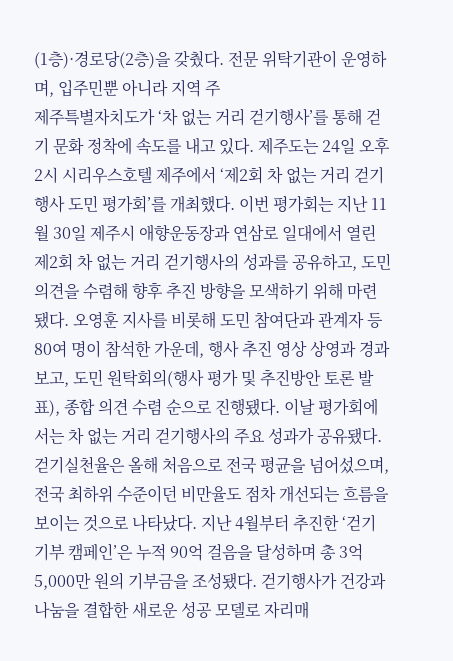(1층)·경로당(2층)을 갖췄다. 전문 위탁기관이 운영하며, 입주민뿐 아니라 지역 주
제주특별자치도가 ‘차 없는 거리 걷기행사’를 통해 걷기 문화 정착에 속도를 내고 있다. 제주도는 24일 오후 2시 시리우스호텔 제주에서 ‘제2회 차 없는 거리 걷기행사 도민 평가회’를 개최했다. 이번 평가회는 지난 11월 30일 제주시 애향운동장과 연삼로 일대에서 열린 제2회 차 없는 거리 걷기행사의 성과를 공유하고, 도민 의견을 수렴해 향후 추진 방향을 모색하기 위해 마련됐다. 오영훈 지사를 비롯해 도민 참여단과 관계자 등 80여 명이 참석한 가운데, 행사 추진 영상 상영과 경과보고, 도민 원탁회의(행사 평가 및 추진방안 토론 발표), 종합 의견 수렴 순으로 진행됐다. 이날 평가회에서는 차 없는 거리 걷기행사의 주요 성과가 공유됐다. 걷기실천율은 올해 처음으로 전국 평균을 넘어섰으며, 전국 최하위 수준이던 비만율도 점차 개선되는 흐름을 보이는 것으로 나타났다. 지난 4월부터 추진한 ‘걷기 기부 캠페인’은 누적 90억 걸음을 달성하며 총 3억 5,000만 원의 기부금을 조성됐다. 걷기행사가 건강과 나눔을 결합한 새로운 성공 모델로 자리매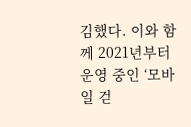김했다. 이와 함께 2021년부터 운영 중인 ‘모바일 걷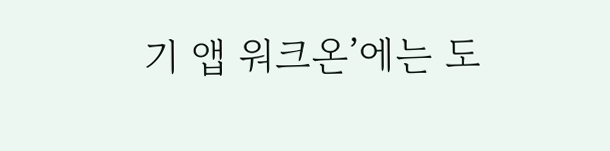기 앱 워크온’에는 도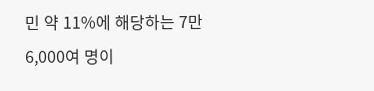민 약 11%에 해당하는 7만 6,000여 명이